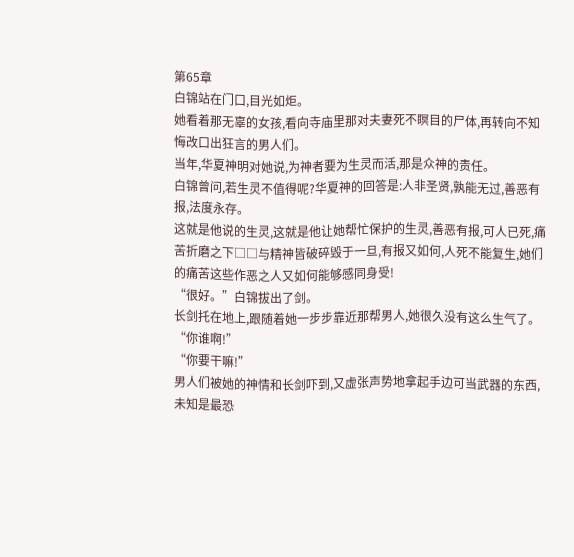第65章
白锦站在门口,目光如炬。
她看着那无辜的女孩,看向寺庙里那对夫妻死不瞑目的尸体,再转向不知悔改口出狂言的男人们。
当年,华夏神明对她说,为神者要为生灵而活,那是众神的责任。
白锦曾问,若生灵不值得呢?华夏神的回答是:人非圣贤,孰能无过,善恶有报,法度永存。
这就是他说的生灵,这就是他让她帮忙保护的生灵,善恶有报,可人已死,痛苦折磨之下□□与精神皆破碎毁于一旦,有报又如何,人死不能复生,她们的痛苦这些作恶之人又如何能够感同身受!
“很好。”白锦拔出了剑。
长剑托在地上,跟随着她一步步靠近那帮男人,她很久没有这么生气了。
“你谁啊!”
“你要干嘛!”
男人们被她的神情和长剑吓到,又虚张声势地拿起手边可当武器的东西,未知是最恐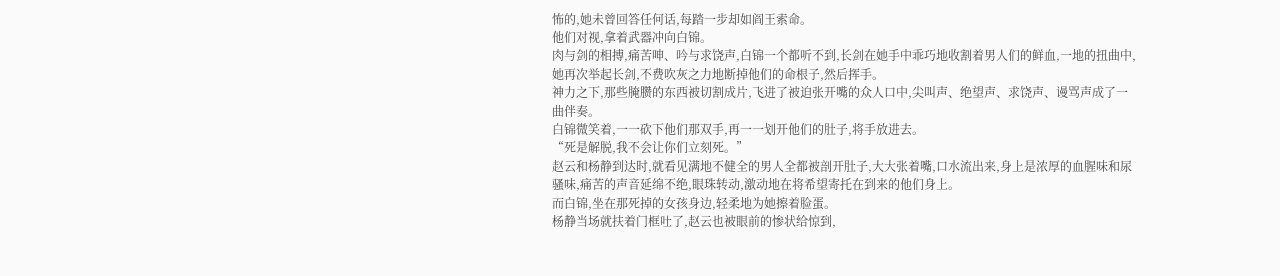怖的,她未曾回答任何话,每踏一步却如阎王索命。
他们对视,拿着武器冲向白锦。
肉与剑的相搏,痛苦呻、吟与求饶声,白锦一个都听不到,长剑在她手中乖巧地收割着男人们的鲜血,一地的扭曲中,她再次举起长剑,不费吹灰之力地断掉他们的命根子,然后挥手。
神力之下,那些腌臜的东西被切割成片,飞进了被迫张开嘴的众人口中,尖叫声、绝望声、求饶声、谩骂声成了一曲伴奏。
白锦微笑着,一一砍下他们那双手,再一一划开他们的肚子,将手放进去。
“死是解脱,我不会让你们立刻死。”
赵云和杨静到达时,就看见满地不健全的男人全都被剖开肚子,大大张着嘴,口水流出来,身上是浓厚的血腥味和尿骚味,痛苦的声音延绵不绝,眼珠转动,激动地在将希望寄托在到来的他们身上。
而白锦,坐在那死掉的女孩身边,轻柔地为她擦着脸蛋。
杨静当场就扶着门框吐了,赵云也被眼前的惨状给惊到,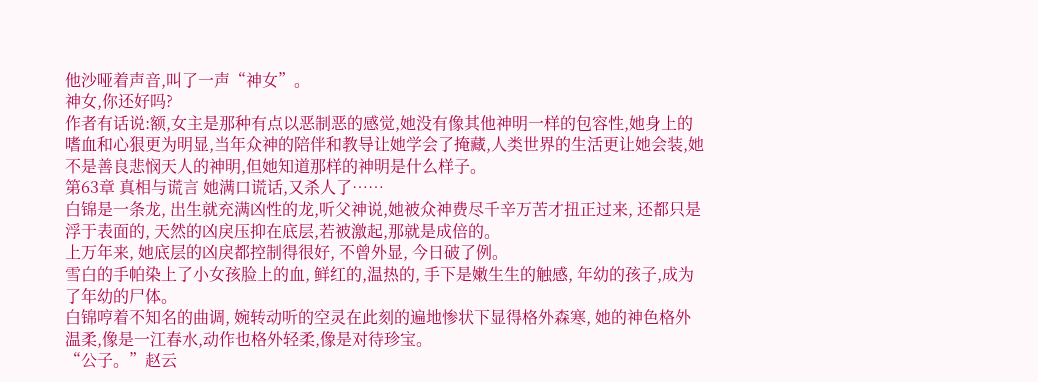他沙哑着声音,叫了一声“神女”。
神女,你还好吗?
作者有话说:额,女主是那种有点以恶制恶的感觉,她没有像其他神明一样的包容性,她身上的嗜血和心狠更为明显,当年众神的陪伴和教导让她学会了掩藏,人类世界的生活更让她会装,她不是善良悲悯天人的神明,但她知道那样的神明是什么样子。
第63章 真相与谎言 她满口谎话,又杀人了……
白锦是一条龙, 出生就充满凶性的龙,听父神说,她被众神费尽千辛万苦才扭正过来, 还都只是浮于表面的, 天然的凶戾压抑在底层,若被激起,那就是成倍的。
上万年来, 她底层的凶戾都控制得很好, 不曾外显, 今日破了例。
雪白的手帕染上了小女孩脸上的血, 鲜红的,温热的, 手下是嫩生生的触感, 年幼的孩子,成为了年幼的尸体。
白锦哼着不知名的曲调, 婉转动听的空灵在此刻的遍地惨状下显得格外森寒, 她的神色格外温柔,像是一江春水,动作也格外轻柔,像是对待珍宝。
“公子。”赵云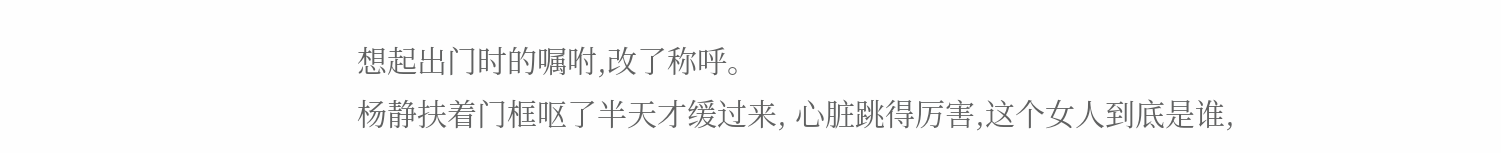想起出门时的嘱咐,改了称呼。
杨静扶着门框呕了半天才缓过来, 心脏跳得厉害,这个女人到底是谁,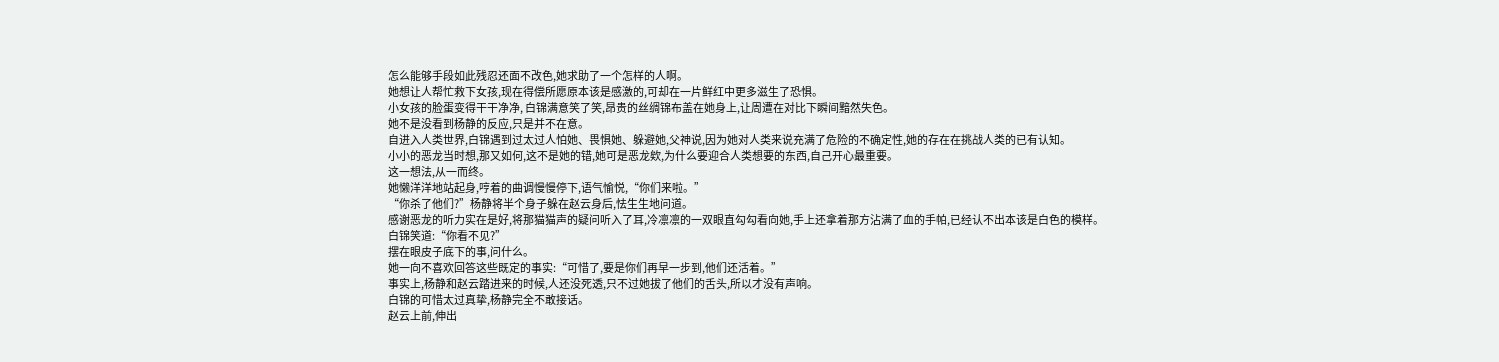怎么能够手段如此残忍还面不改色,她求助了一个怎样的人啊。
她想让人帮忙救下女孩,现在得偿所愿原本该是感激的,可却在一片鲜红中更多滋生了恐惧。
小女孩的脸蛋变得干干净净, 白锦满意笑了笑,昂贵的丝绸锦布盖在她身上,让周遭在对比下瞬间黯然失色。
她不是没看到杨静的反应,只是并不在意。
自进入人类世界,白锦遇到过太过人怕她、畏惧她、躲避她,父神说,因为她对人类来说充满了危险的不确定性,她的存在在挑战人类的已有认知。
小小的恶龙当时想,那又如何,这不是她的错,她可是恶龙欸,为什么要迎合人类想要的东西,自己开心最重要。
这一想法,从一而终。
她懒洋洋地站起身,哼着的曲调慢慢停下,语气愉悦,“你们来啦。”
“你杀了他们?”杨静将半个身子躲在赵云身后,怯生生地问道。
感谢恶龙的听力实在是好,将那猫猫声的疑问听入了耳,冷凛凛的一双眼直勾勾看向她,手上还拿着那方沾满了血的手帕,已经认不出本该是白色的模样。
白锦笑道:“你看不见?”
摆在眼皮子底下的事,问什么。
她一向不喜欢回答这些既定的事实:“可惜了,要是你们再早一步到,他们还活着。”
事实上,杨静和赵云踏进来的时候,人还没死透,只不过她拔了他们的舌头,所以才没有声响。
白锦的可惜太过真挚,杨静完全不敢接话。
赵云上前,伸出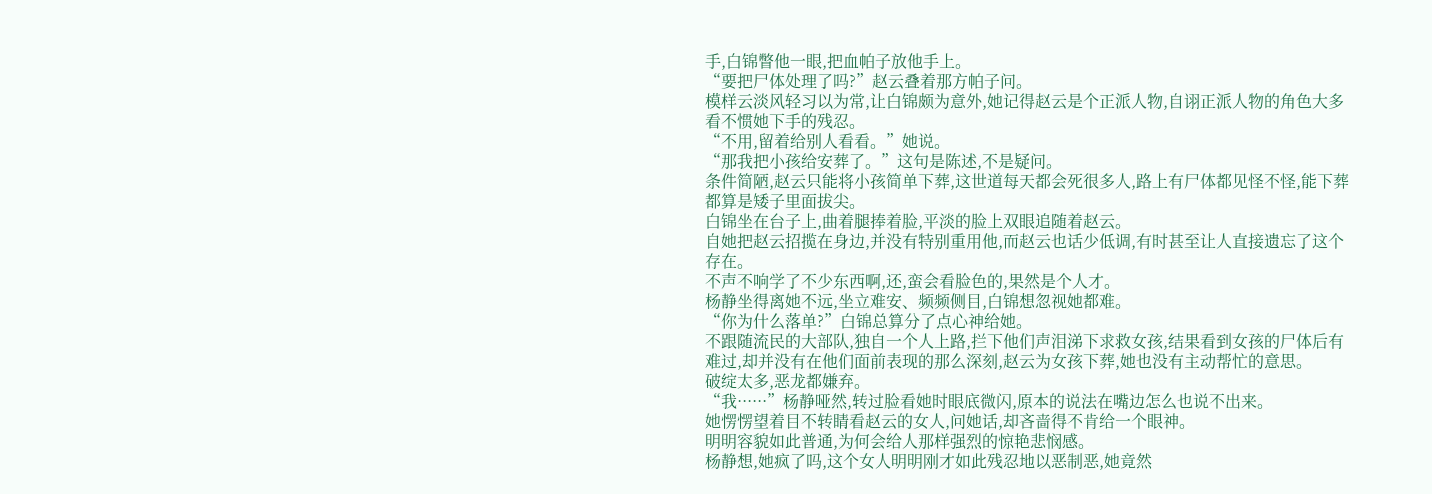手,白锦瞥他一眼,把血帕子放他手上。
“要把尸体处理了吗?”赵云叠着那方帕子问。
模样云淡风轻习以为常,让白锦颇为意外,她记得赵云是个正派人物,自诩正派人物的角色大多看不惯她下手的残忍。
“不用,留着给别人看看。”她说。
“那我把小孩给安葬了。”这句是陈述,不是疑问。
条件简陋,赵云只能将小孩简单下葬,这世道每天都会死很多人,路上有尸体都见怪不怪,能下葬都算是矮子里面拔尖。
白锦坐在台子上,曲着腿捧着脸,平淡的脸上双眼追随着赵云。
自她把赵云招揽在身边,并没有特别重用他,而赵云也话少低调,有时甚至让人直接遗忘了这个存在。
不声不响学了不少东西啊,还,蛮会看脸色的,果然是个人才。
杨静坐得离她不远,坐立难安、频频侧目,白锦想忽视她都难。
“你为什么落单?”白锦总算分了点心神给她。
不跟随流民的大部队,独自一个人上路,拦下他们声泪涕下求救女孩,结果看到女孩的尸体后有难过,却并没有在他们面前表现的那么深刻,赵云为女孩下葬,她也没有主动帮忙的意思。
破绽太多,恶龙都嫌弃。
“我······”杨静哑然,转过脸看她时眼底微闪,原本的说法在嘴边怎么也说不出来。
她愣愣望着目不转睛看赵云的女人,问她话,却吝啬得不肯给一个眼神。
明明容貌如此普通,为何会给人那样强烈的惊艳悲悯感。
杨静想,她疯了吗,这个女人明明刚才如此残忍地以恶制恶,她竟然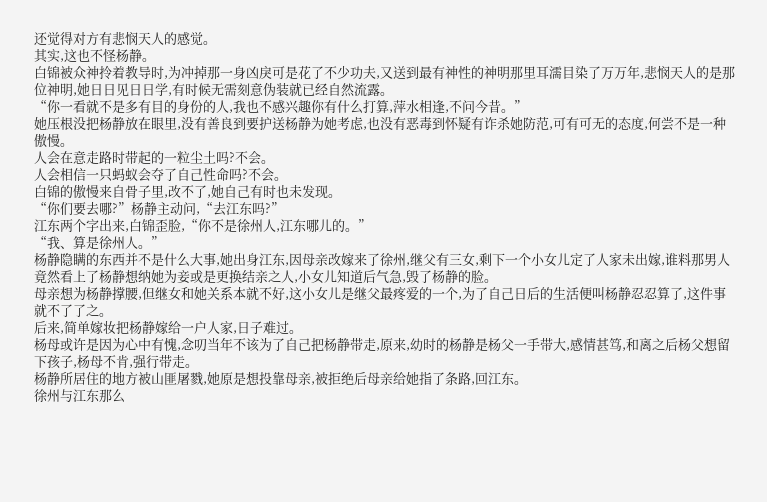还觉得对方有悲悯天人的感觉。
其实,这也不怪杨静。
白锦被众神拎着教导时,为冲掉那一身凶戾可是花了不少功夫,又送到最有神性的神明那里耳濡目染了万万年,悲悯天人的是那位神明,她日日见日日学,有时候无需刻意伪装就已经自然流露。
“你一看就不是多有目的身份的人,我也不感兴趣你有什么打算,萍水相逢,不问今昔。”
她压根没把杨静放在眼里,没有善良到要护送杨静为她考虑,也没有恶毒到怀疑有诈杀她防范,可有可无的态度,何尝不是一种傲慢。
人会在意走路时带起的一粒尘土吗?不会。
人会相信一只蚂蚁会夺了自己性命吗?不会。
白锦的傲慢来自骨子里,改不了,她自己有时也未发现。
“你们要去哪?”杨静主动问,“去江东吗?”
江东两个字出来,白锦歪脸,“你不是徐州人,江东哪儿的。”
“我、算是徐州人。”
杨静隐瞒的东西并不是什么大事,她出身江东,因母亲改嫁来了徐州,继父有三女,剩下一个小女儿定了人家未出嫁,谁料那男人竟然看上了杨静想纳她为妾或是更换结亲之人,小女儿知道后气急,毁了杨静的脸。
母亲想为杨静撑腰,但继女和她关系本就不好,这小女儿是继父最疼爱的一个,为了自己日后的生活便叫杨静忍忍算了,这件事就不了了之。
后来,简单嫁妆把杨静嫁给一户人家,日子难过。
杨母或许是因为心中有愧,念叨当年不该为了自己把杨静带走,原来,幼时的杨静是杨父一手带大,感情甚笃,和离之后杨父想留下孩子,杨母不肯,强行带走。
杨静所居住的地方被山匪屠戮,她原是想投靠母亲,被拒绝后母亲给她指了条路,回江东。
徐州与江东那么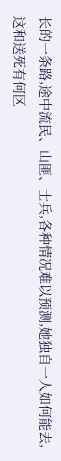长的一条路,途中流民、山匪、士兵,各种情况难以预测,她独自一人如何能去,这和送死有何区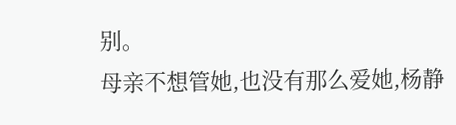别。
母亲不想管她,也没有那么爱她,杨静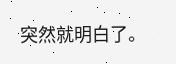突然就明白了。